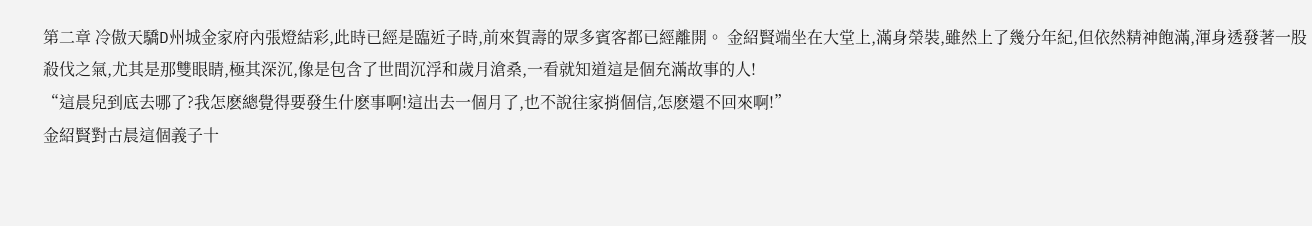第二章 冷傲天驕D州城金家府內張燈結彩,此時已經是臨近子時,前來賀壽的眾多賓客都已經離開。 金紹賢端坐在大堂上,滿身榮裝,雖然上了幾分年紀,但依然精神飽滿,渾身透發著一股殺伐之氣,尤其是那雙眼睛,極其深沉,像是包含了世間沉浮和歲月滄桑,一看就知道這是個充滿故事的人!
“這晨兒到底去哪了?我怎麽總覺得要發生什麽事啊!這出去一個月了,也不說往家捎個信,怎麽還不回來啊!”
金紹賢對古晨這個義子十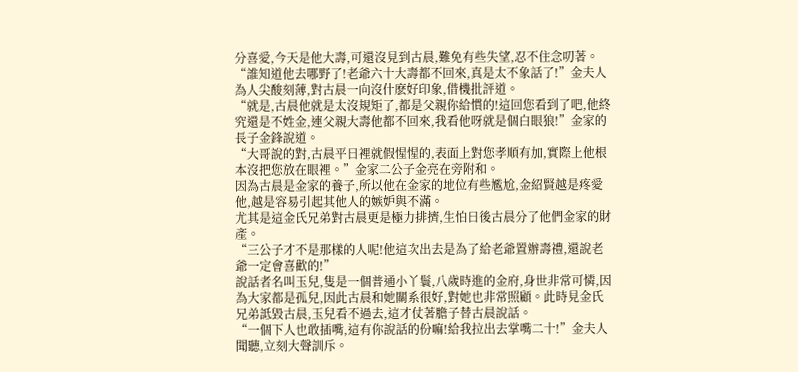分喜愛,今天是他大壽,可還沒見到古晨,難免有些失望,忍不住念叨著。
“誰知道他去哪野了!老爺六十大壽都不回來,真是太不象話了!”金夫人為人尖酸刻薄,對古晨一向沒什麽好印象,借機批評道。
“就是,古晨他就是太沒規矩了,都是父親你給慣的!這回您看到了吧,他終究還是不姓金,連父親大壽他都不回來,我看他呀就是個白眼狼!”金家的長子金鋒說道。
“大哥說的對,古晨平日裡就假惺惺的,表面上對您孝順有加,實際上他根本沒把您放在眼裡。”金家二公子金亮在旁附和。
因為古晨是金家的養子,所以他在金家的地位有些尷尬,金紹賢越是疼愛他,越是容易引起其他人的嫉妒與不滿。
尤其是這金氏兄弟對古晨更是極力排擠,生怕日後古晨分了他們金家的財產。
“三公子才不是那樣的人呢!他這次出去是為了給老爺置辦壽禮,還說老爺一定會喜歡的!”
說話者名叫玉兒,隻是一個普通小丫鬟,八歲時進的金府,身世非常可憐,因為大家都是孤兒,因此古晨和她關系很好,對她也非常照顧。此時見金氏兄弟詆毀古晨,玉兒看不過去,這才仗著膽子替古晨說話。
“一個下人也敢插嘴,這有你說話的份嘛!給我拉出去掌嘴二十!”金夫人聞聽,立刻大聲訓斥。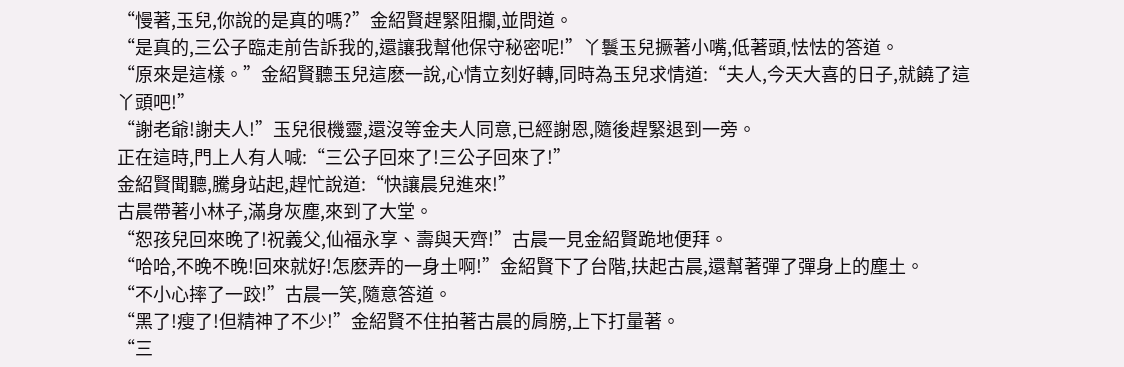“慢著,玉兒,你說的是真的嗎?”金紹賢趕緊阻攔,並問道。
“是真的,三公子臨走前告訴我的,還讓我幫他保守秘密呢!”丫鬟玉兒撅著小嘴,低著頭,怯怯的答道。
“原來是這樣。”金紹賢聽玉兒這麽一說,心情立刻好轉,同時為玉兒求情道:“夫人,今天大喜的日子,就饒了這丫頭吧!”
“謝老爺!謝夫人!”玉兒很機靈,還沒等金夫人同意,已經謝恩,隨後趕緊退到一旁。
正在這時,門上人有人喊:“三公子回來了!三公子回來了!”
金紹賢聞聽,騰身站起,趕忙說道:“快讓晨兒進來!”
古晨帶著小林子,滿身灰塵,來到了大堂。
“恕孩兒回來晚了!祝義父,仙福永享、壽與天齊!”古晨一見金紹賢跪地便拜。
“哈哈,不晚不晚!回來就好!怎麽弄的一身土啊!”金紹賢下了台階,扶起古晨,還幫著彈了彈身上的塵土。
“不小心摔了一跤!”古晨一笑,隨意答道。
“黑了!瘦了!但精神了不少!”金紹賢不住拍著古晨的肩膀,上下打量著。
“三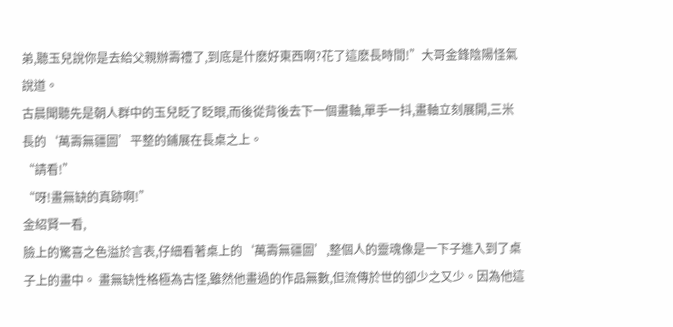弟,聽玉兒說你是去給父親辦壽禮了,到底是什麽好東西啊?花了這麽長時間!”大哥金鋒陰陽怪氣說道。
古晨聞聽先是朝人群中的玉兒眨了眨眼,而後從背後去下一個畫軸,單手一抖,畫軸立刻展開,三米長的‘萬壽無疆圖’平整的鋪展在長桌之上。
“請看!”
“呀!畫無缺的真跡啊!”
金紹賢一看,
臉上的驚喜之色溢於言表,仔細看著桌上的‘萬壽無疆圖’,整個人的靈魂像是一下子進入到了桌子上的畫中。 畫無缺性格極為古怪,雖然他畫過的作品無數,但流傳於世的卻少之又少。因為他這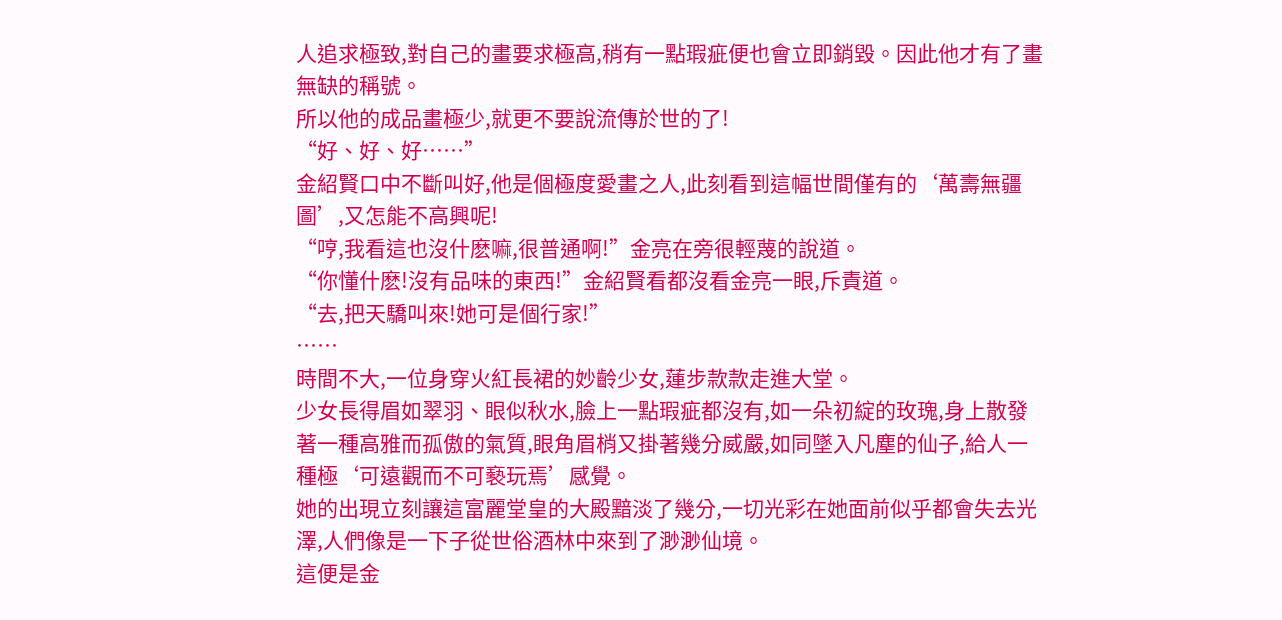人追求極致,對自己的畫要求極高,稍有一點瑕疵便也會立即銷毀。因此他才有了畫無缺的稱號。
所以他的成品畫極少,就更不要說流傳於世的了!
“好、好、好……”
金紹賢口中不斷叫好,他是個極度愛畫之人,此刻看到這幅世間僅有的‘萬壽無疆圖’,又怎能不高興呢!
“哼,我看這也沒什麽嘛,很普通啊!”金亮在旁很輕蔑的說道。
“你懂什麽!沒有品味的東西!”金紹賢看都沒看金亮一眼,斥責道。
“去,把天驕叫來!她可是個行家!”
……
時間不大,一位身穿火紅長裙的妙齡少女,蓮步款款走進大堂。
少女長得眉如翠羽、眼似秋水,臉上一點瑕疵都沒有,如一朵初綻的玫瑰,身上散發著一種高雅而孤傲的氣質,眼角眉梢又掛著幾分威嚴,如同墜入凡塵的仙子,給人一種極‘可遠觀而不可褻玩焉’感覺。
她的出現立刻讓這富麗堂皇的大殿黯淡了幾分,一切光彩在她面前似乎都會失去光澤,人們像是一下子從世俗酒林中來到了渺渺仙境。
這便是金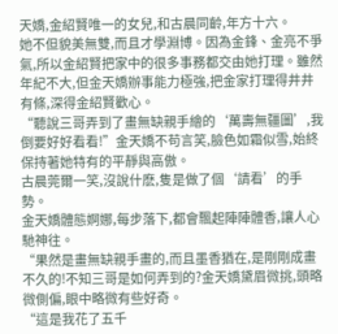天嬌,金紹賢唯一的女兒,和古晨同齡,年方十六。
她不但貌美無雙,而且才學淵博。因為金鋒、金亮不爭氣,所以金紹賢把家中的很多事務都交由她打理。雖然年紀不大,但金天嬌辦事能力極強,把金家打理得井井有條,深得金紹賢歡心。
“聽說三哥弄到了畫無缺親手繪的‘萬壽無疆圖’,我倒要好好看看!”金天嬌不苟言笑,臉色如霜似雪,始終保持著她特有的平靜與高傲。
古晨莞爾一笑,沒說什麽,隻是做了個‘請看’的手勢。
金天嬌體態婀娜,每步落下,都會飄起陣陣體香,讓人心馳神往。
“果然是畫無缺親手畫的,而且墨香猶在,是剛剛成畫不久的!不知三哥是如何弄到的?金天嬌黛眉微挑,頭略微側偏,眼中略微有些好奇。
“這是我花了五千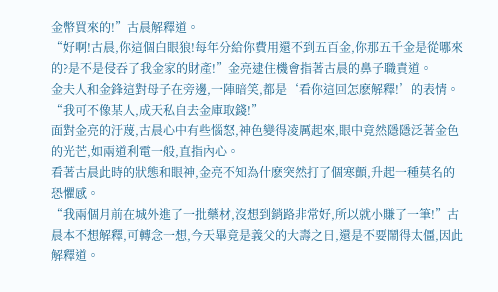金幣買來的!”古晨解釋道。
“好啊!古晨,你這個白眼狼!每年分給你費用還不到五百金,你那五千金是從哪來的?是不是侵吞了我金家的財產!”金亮逮住機會指著古晨的鼻子職責道。
金夫人和金鋒這對母子在旁邊,一陣暗笑,都是‘看你這回怎麽解釋!’的表情。
“我可不像某人,成天私自去金庫取錢!”
面對金亮的汙蔑,古晨心中有些惱怒,神色變得凌厲起來,眼中竟然隱隱泛著金色的光芒,如兩道利電一般,直指內心。
看著古晨此時的狀態和眼神,金亮不知為什麽突然打了個寒顫,升起一種莫名的恐懼感。
“我兩個月前在城外進了一批藥材,沒想到銷路非常好,所以就小賺了一筆!”古晨本不想解釋,可轉念一想,今天畢竟是義父的大壽之日,還是不要鬧得太僵,因此解釋道。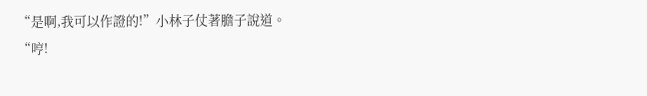“是啊,我可以作證的!”小林子仗著膽子說道。
“哼!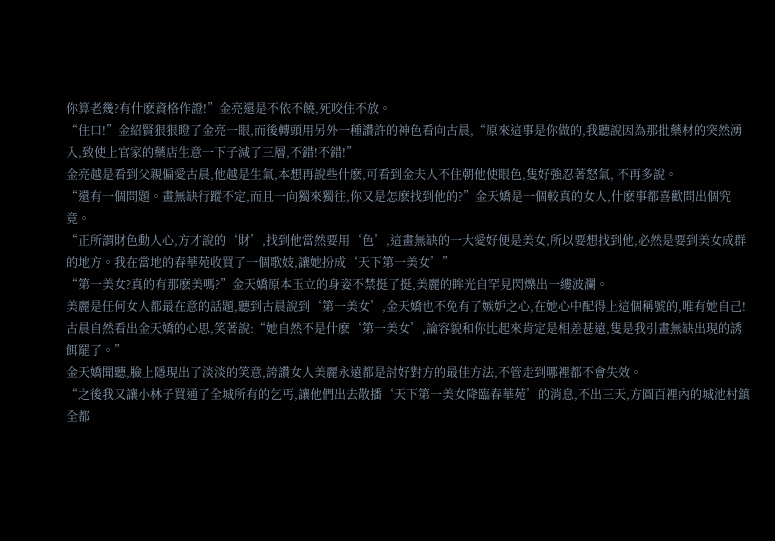你算老幾?有什麽資格作證!”金亮還是不依不饒,死咬住不放。
“住口!”金紹賢狠狠瞪了金亮一眼,而後轉頭用另外一種讚許的神色看向古晨,“原來這事是你做的,我聽說因為那批藥材的突然湧入,致使上官家的藥店生意一下子減了三層,不錯!不錯!”
金亮越是看到父親偏愛古晨,他越是生氣,本想再說些什麽,可看到金夫人不住朝他使眼色,隻好強忍著怒氣, 不再多說。
“還有一個問題。畫無缺行蹤不定,而且一向獨來獨往,你又是怎麽找到他的?”金天嬌是一個較真的女人,什麽事都喜歡問出個究竟。
“正所謂財色動人心,方才說的‘財’,找到他當然要用‘色’,這畫無缺的一大愛好便是美女,所以要想找到他,必然是要到美女成群的地方。我在當地的春華苑收買了一個歌妓,讓她扮成‘天下第一美女’”
“第一美女?真的有那麽美嗎?”金天嬌原本玉立的身姿不禁挺了挺,美麗的眸光自罕見閃爍出一縷波瀾。
美麗是任何女人都最在意的話題,聽到古晨說到‘第一美女’,金天嬌也不免有了嫉妒之心,在她心中配得上這個稱號的,唯有她自己!
古晨自然看出金天嬌的心思,笑著說:“她自然不是什麽‘第一美女’,論容貌和你比起來肯定是相差甚遠,隻是我引畫無缺出現的誘餌罷了。”
金天嬌聞聽,臉上隱現出了淡淡的笑意,誇讚女人美麗永遠都是討好對方的最佳方法,不管走到哪裡都不會失效。
“之後我又讓小林子買通了全城所有的乞丐,讓他們出去散播‘天下第一美女降臨春華苑’的消息,不出三天,方圓百裡內的城池村鎮全都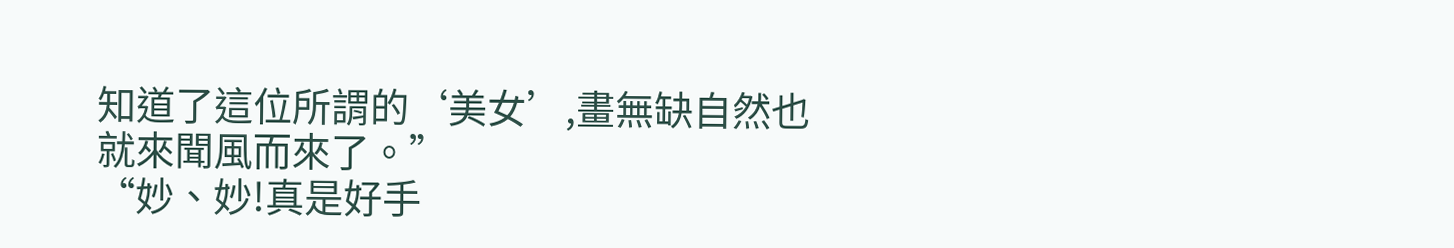知道了這位所謂的‘美女’,畫無缺自然也就來聞風而來了。”
“妙、妙!真是好手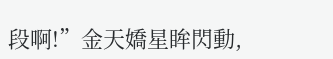段啊!”金天嬌星眸閃動,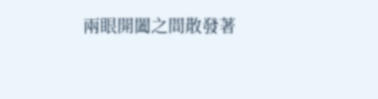兩眼開闔之間散發著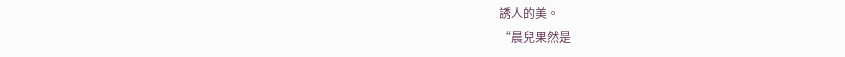誘人的美。
“晨兒果然是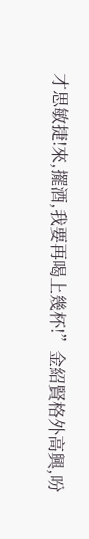才思敏捷!來,擺酒,我要再喝上幾杯!”金紹賢格外高興,吩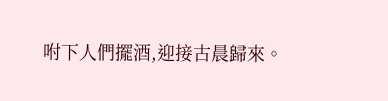咐下人們擺酒,迎接古晨歸來。